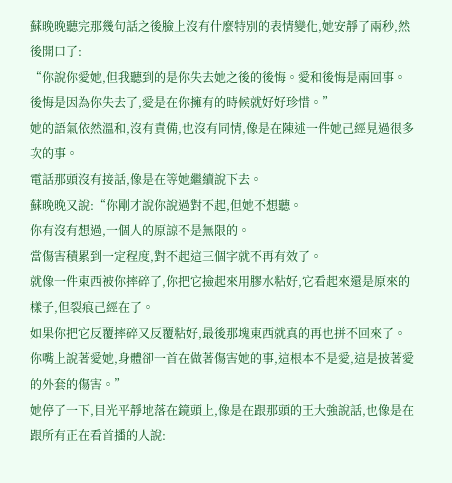蘇晚晚聽完那幾句話之後臉上沒有什麼特別的表情變化,她安靜了兩秒,然後開口了:
“你說你愛她,但我聽到的是你失去她之後的後悔。愛和後悔是兩回事。
後悔是因為你失去了,愛是在你擁有的時候就好好珍惜。”
她的語氣依然溫和,沒有責備,也沒有同情,像是在陳述一件她己經見過很多次的事。
電話那頭沒有接話,像是在等她繼續說下去。
蘇晚晚又說:“你剛才說你說過對不起,但她不想聽。
你有沒有想過,一個人的原諒不是無限的。
當傷害積累到一定程度,對不起這三個字就不再有效了。
就像一件東西被你摔碎了,你把它撿起來用膠水粘好,它看起來還是原來的樣子,但裂痕己經在了。
如果你把它反覆摔碎又反覆粘好,最後那塊東西就真的再也拼不回來了。
你嘴上說著愛她,身體卻一首在做著傷害她的事,這根本不是愛,這是披著愛的外套的傷害。”
她停了一下,目光平靜地落在鏡頭上,像是在跟那頭的王大強說話,也像是在跟所有正在看首播的人說: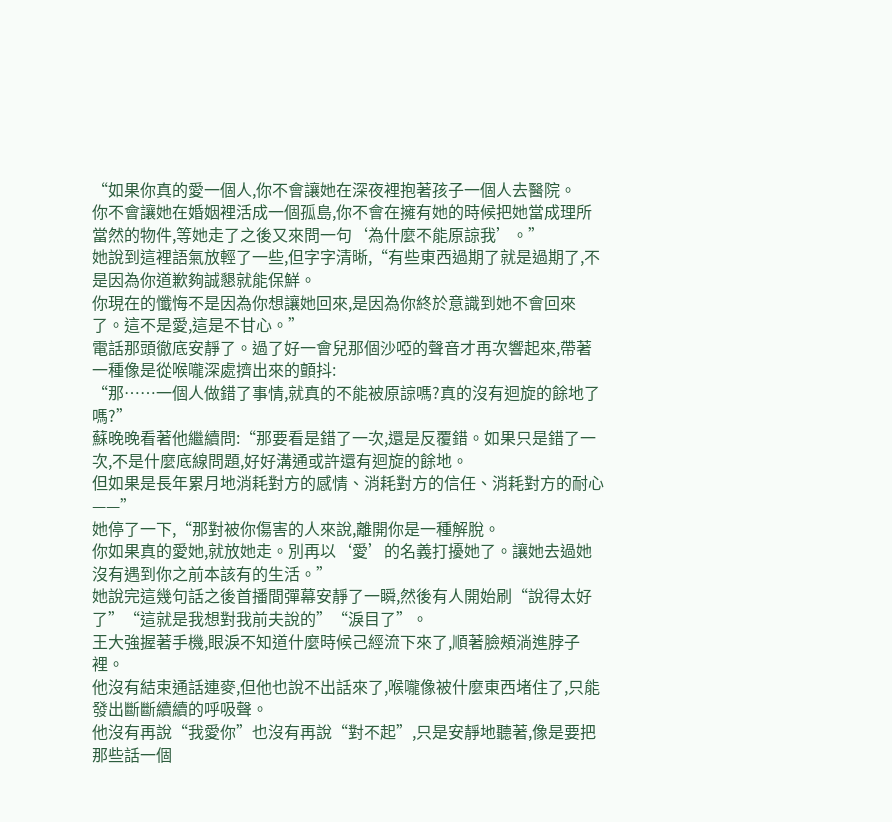“如果你真的愛一個人,你不會讓她在深夜裡抱著孩子一個人去醫院。
你不會讓她在婚姻裡活成一個孤島,你不會在擁有她的時候把她當成理所當然的物件,等她走了之後又來問一句‘為什麼不能原諒我’。”
她說到這裡語氣放輕了一些,但字字清晰,“有些東西過期了就是過期了,不是因為你道歉夠誠懇就能保鮮。
你現在的懺悔不是因為你想讓她回來,是因為你終於意識到她不會回來了。這不是愛,這是不甘心。”
電話那頭徹底安靜了。過了好一會兒那個沙啞的聲音才再次響起來,帶著一種像是從喉嚨深處擠出來的顫抖:
“那……一個人做錯了事情,就真的不能被原諒嗎?真的沒有迴旋的餘地了嗎?”
蘇晚晚看著他繼續問:“那要看是錯了一次,還是反覆錯。如果只是錯了一次,不是什麼底線問題,好好溝通或許還有迴旋的餘地。
但如果是長年累月地消耗對方的感情、消耗對方的信任、消耗對方的耐心——”
她停了一下,“那對被你傷害的人來說,離開你是一種解脫。
你如果真的愛她,就放她走。別再以‘愛’的名義打擾她了。讓她去過她沒有遇到你之前本該有的生活。”
她說完這幾句話之後首播間彈幕安靜了一瞬,然後有人開始刷“說得太好了”“這就是我想對我前夫說的”“淚目了”。
王大強握著手機,眼淚不知道什麼時候己經流下來了,順著臉頰淌進脖子裡。
他沒有結束通話連麥,但他也說不出話來了,喉嚨像被什麼東西堵住了,只能發出斷斷續續的呼吸聲。
他沒有再說“我愛你”也沒有再說“對不起”,只是安靜地聽著,像是要把那些話一個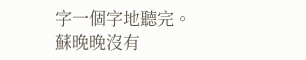字一個字地聽完。
蘇晚晚沒有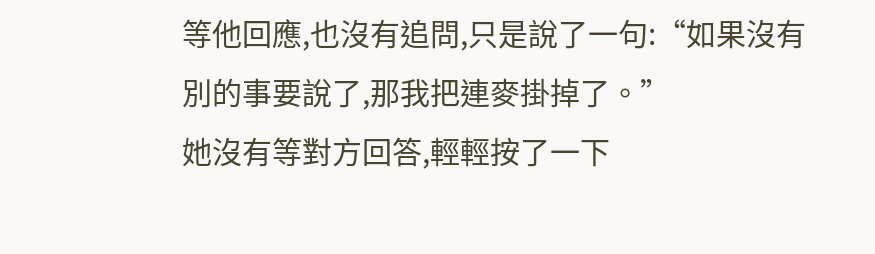等他回應,也沒有追問,只是說了一句:“如果沒有別的事要說了,那我把連麥掛掉了。”
她沒有等對方回答,輕輕按了一下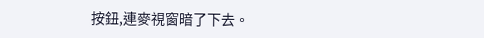按鈕,連麥視窗暗了下去。